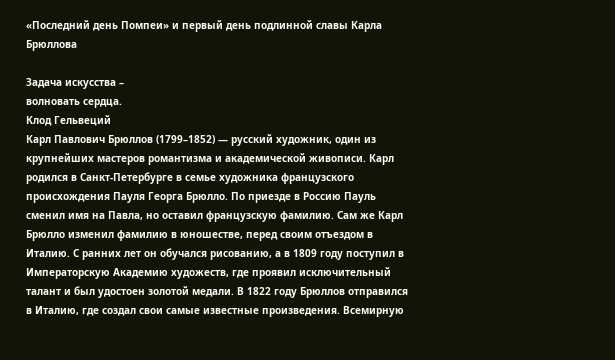«Последний день Помпеи» и первый день подлинной славы Карла Брюллова

Задача искусства –
волновать сердца.
Клод Гельвеций
Карл Павлович Брюллов (1799–1852) — русский художник, один из крупнейших мастеров романтизма и академической живописи. Карл родился в Санкт-Петербурге в семье художника французского происхождения Пауля Георга Брюлло. По приезде в Россию Пауль сменил имя на Павла, но оставил французскую фамилию. Сам же Карл Брюлло изменил фамилию в юношестве, перед своим отъездом в Италию. С ранних лет он обучался рисованию, а в 1809 году поступил в Императорскую Академию художеств, где проявил исключительный талант и был удостоен золотой медали. В 1822 году Брюллов отправился в Италию, где создал свои самые известные произведения. Всемирную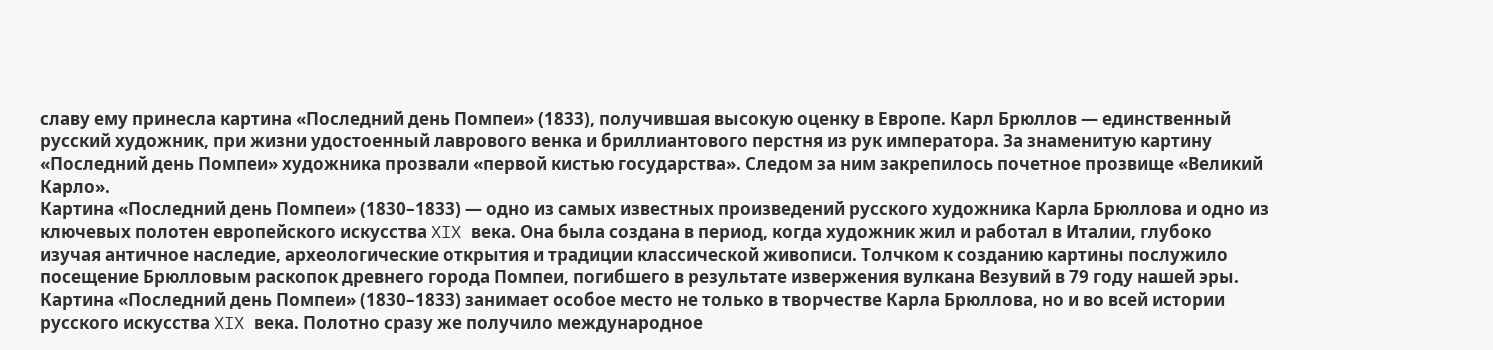славу ему принесла картина «Последний день Помпеи» (1833), получившая высокую оценку в Европе. Карл Брюллов — единственный русский художник, при жизни удостоенный лаврового венка и бриллиантового перстня из рук императора. За знаменитую картину «Последний день Помпеи» художника прозвали «первой кистью государства». Следом за ним закрепилось почетное прозвище «Великий Карло».
Картина «Последний день Помпеи» (1830–1833) — одно из самых известных произведений русского художника Карла Брюллова и одно из ключевых полотен европейского искусства XIX века. Она была создана в период, когда художник жил и работал в Италии, глубоко изучая античное наследие, археологические открытия и традиции классической живописи. Толчком к созданию картины послужило посещение Брюлловым раскопок древнего города Помпеи, погибшего в результате извержения вулкана Везувий в 79 году нашей эры. Картина «Последний день Помпеи» (1830–1833) занимает особое место не только в творчестве Карла Брюллова, но и во всей истории русского искусства XIX века. Полотно сразу же получило международное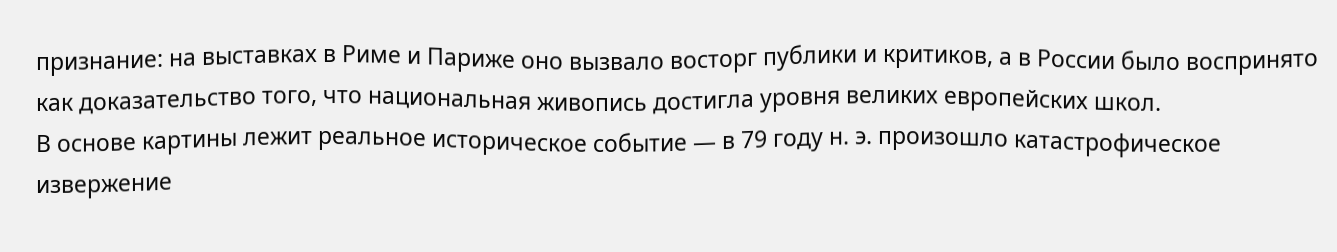признание: на выставках в Риме и Париже оно вызвало восторг публики и критиков, а в России было воспринято как доказательство того, что национальная живопись достигла уровня великих европейских школ.
В основе картины лежит реальное историческое событие — в 79 году н. э. произошло катастрофическое извержение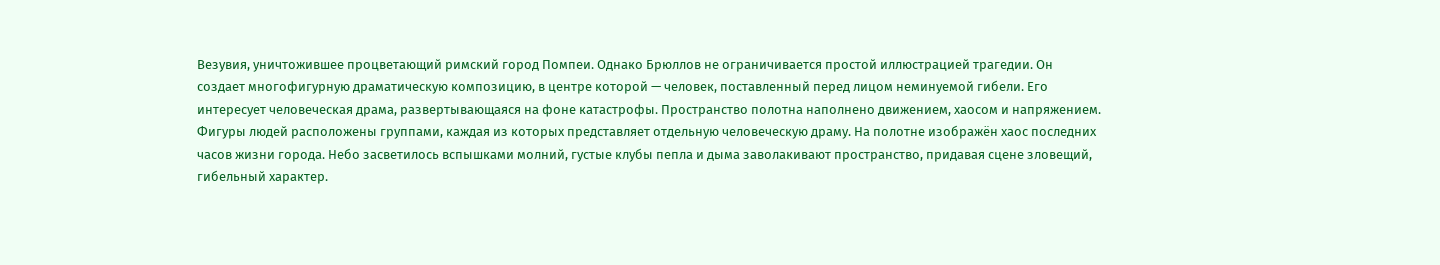Везувия, уничтожившее процветающий римский город Помпеи. Однако Брюллов не ограничивается простой иллюстрацией трагедии. Он создает многофигурную драматическую композицию, в центре которой — человек, поставленный перед лицом неминуемой гибели. Его интересует человеческая драма, развертывающаяся на фоне катастрофы. Пространство полотна наполнено движением, хаосом и напряжением. Фигуры людей расположены группами, каждая из которых представляет отдельную человеческую драму. На полотне изображён хаос последних часов жизни города. Небо засветилось вспышками молний, густые клубы пепла и дыма заволакивают пространство, придавая сцене зловещий, гибельный характер.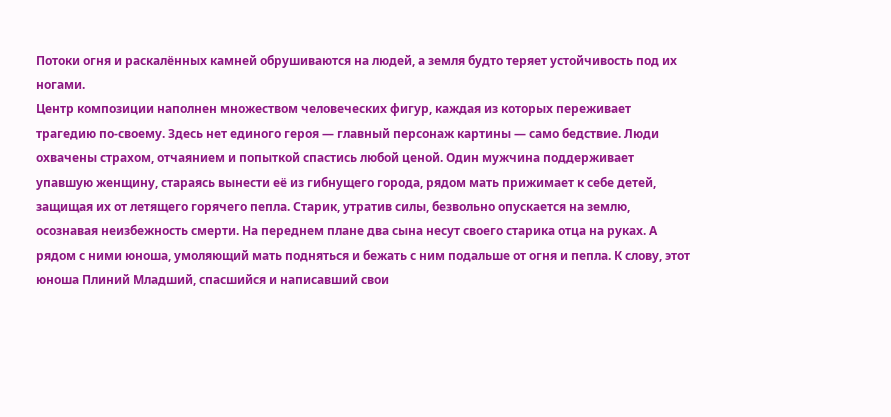Потоки огня и раскалённых камней обрушиваются на людей, а земля будто теряет устойчивость под их ногами.
Центр композиции наполнен множеством человеческих фигур, каждая из которых переживает трагедию по-своему. Здесь нет единого героя — главный персонаж картины — само бедствие. Люди охвачены страхом, отчаянием и попыткой спастись любой ценой. Один мужчина поддерживает упавшую женщину, стараясь вынести её из гибнущего города, рядом мать прижимает к себе детей, защищая их от летящего горячего пепла. Старик, утратив силы, безвольно опускается на землю, осознавая неизбежность смерти. На переднем плане два сына несут своего старика отца на руках. А рядом с ними юноша, умоляющий мать подняться и бежать с ним подальше от огня и пепла. К слову, этот юноша Плиний Младший, спасшийся и написавший свои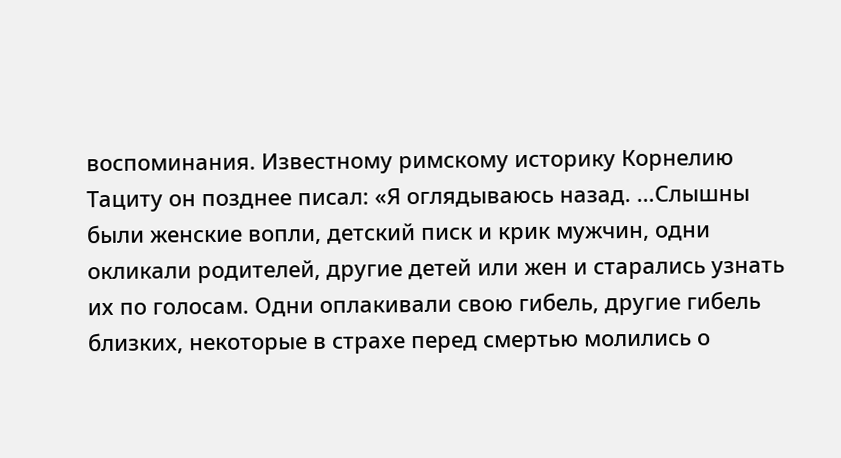воспоминания. Известному римскому историку Корнелию Тациту он позднее писал: «Я оглядываюсь назад. …Слышны были женские вопли, детский писк и крик мужчин, одни окликали родителей, другие детей или жен и старались узнать их по голосам. Одни оплакивали свою гибель, другие гибель близких, некоторые в страхе перед смертью молились о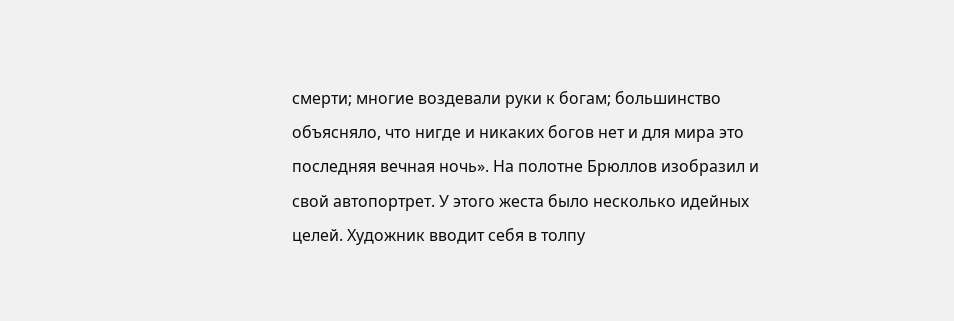смерти; многие воздевали руки к богам; большинство объясняло, что нигде и никаких богов нет и для мира это последняя вечная ночь». На полотне Брюллов изобразил и свой автопортрет. У этого жеста было несколько идейных целей. Художник вводит себя в толпу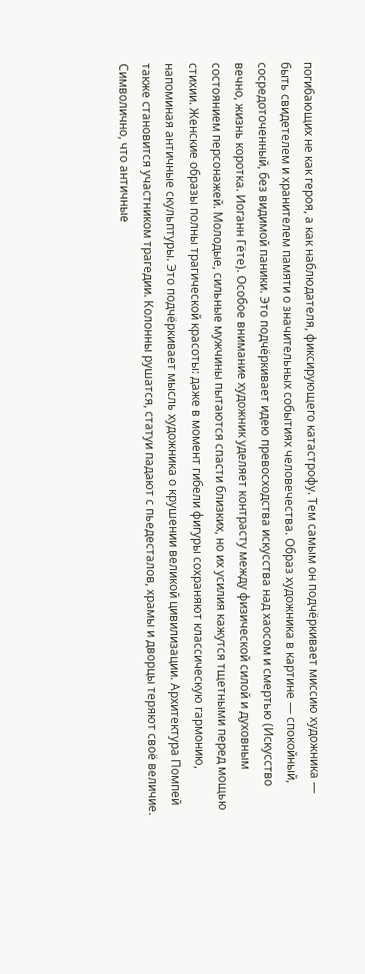погибающих не как героя, а как наблюдателя, фиксирующего катастрофу. Тем самым он подчёркивает миссию художника — быть свидетелем и хранителем памяти о значительных событиях человечества. Образ художника в картине — спокойный, сосредоточенный, без видимой паники. Это подчёркивает идею превосходства искусства над хаосом и смертью (Искусство вечно, жизнь коротка. Иоганн Гёте). Особое внимание художник уделяет контрасту между физической силой и духовным состоянием персонажей. Молодые, сильные мужчины пытаются спасти близких, но их усилия кажутся тщетными перед мощью стихии. Женские образы полны трагической красоты: даже в момент гибели фигуры сохраняют классическую гармонию, напоминая античные скульптуры. Это подчёркивает мысль художника о крушении великой цивилизации. Архитектура Помпей также становится участником трагедии. Колонны рушатся, статуи падают с пьедесталов, храмы и дворцы теряют своё величие. Символично, что античные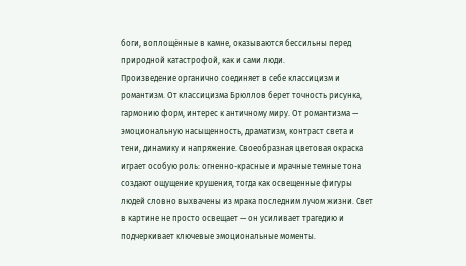боги, воплощённые в камне, оказываются бессильны перед природной катастрофой, как и сами люди.
Произведение органично соединяет в себе классицизм и романтизм. От классицизма Брюллов берет точность рисунка, гармонию форм, интерес к античному миру. От романтизма — эмоциональную насыщенность, драматизм, контраст света и тени, динамику и напряжение. Своеобразная цветовая окраска играет особую роль: огненно-красные и мрачные темные тона создают ощущение крушения, тогда как освещенные фигуры людей словно выхвачены из мрака последним лучом жизни. Свет в картине не просто освещает — он усиливает трагедию и подчеркивает ключевые эмоциональные моменты.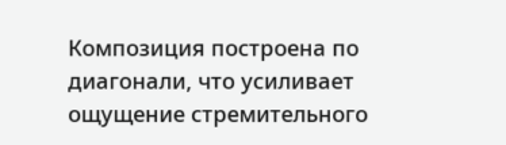Композиция построена по диагонали, что усиливает ощущение стремительного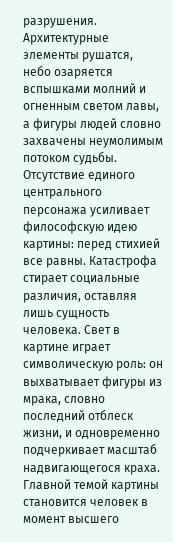разрушения. Архитектурные элементы рушатся, небо озаряется вспышками молний и огненным светом лавы, а фигуры людей словно захвачены неумолимым потоком судьбы. Отсутствие единого центрального персонажа усиливает философскую идею картины: перед стихией все равны. Катастрофа стирает социальные различия, оставляя лишь сущность человека. Свет в картине играет символическую роль: он выхватывает фигуры из мрака, словно последний отблеск жизни, и одновременно подчеркивает масштаб надвигающегося краха. Главной темой картины становится человек в момент высшего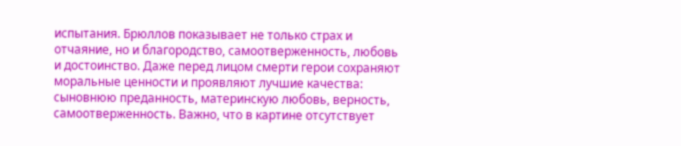испытания. Брюллов показывает не только страх и отчаяние, но и благородство, самоотверженность, любовь и достоинство. Даже перед лицом смерти герои сохраняют моральные ценности и проявляют лучшие качества: сыновнюю преданность, материнскую любовь, верность, самоотверженность. Важно, что в картине отсутствует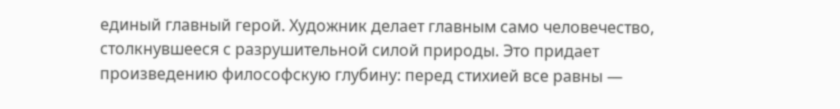единый главный герой. Художник делает главным само человечество, столкнувшееся с разрушительной силой природы. Это придает произведению философскую глубину: перед стихией все равны —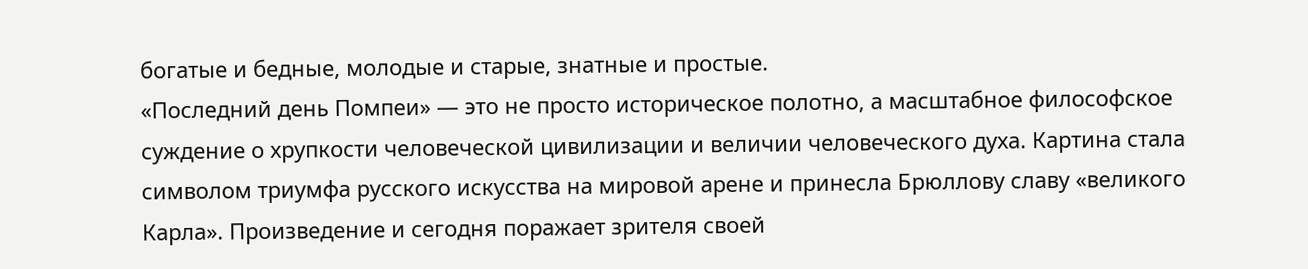богатые и бедные, молодые и старые, знатные и простые.
«Последний день Помпеи» — это не просто историческое полотно, а масштабное философское суждение о хрупкости человеческой цивилизации и величии человеческого духа. Картина стала символом триумфа русского искусства на мировой арене и принесла Брюллову славу «великого Карла». Произведение и сегодня поражает зрителя своей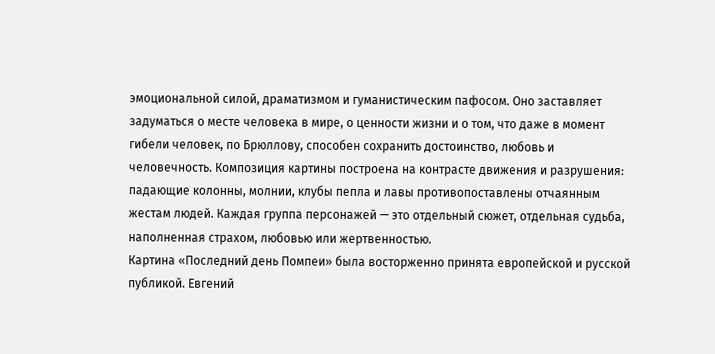эмоциональной силой, драматизмом и гуманистическим пафосом. Оно заставляет задуматься о месте человека в мире, о ценности жизни и о том, что даже в момент гибели человек, по Брюллову, способен сохранить достоинство, любовь и человечность. Композиция картины построена на контрасте движения и разрушения: падающие колонны, молнии, клубы пепла и лавы противопоставлены отчаянным жестам людей. Каждая группа персонажей — это отдельный сюжет, отдельная судьба, наполненная страхом, любовью или жертвенностью.
Картина «Последний день Помпеи» была восторженно принята европейской и русской публикой. Евгений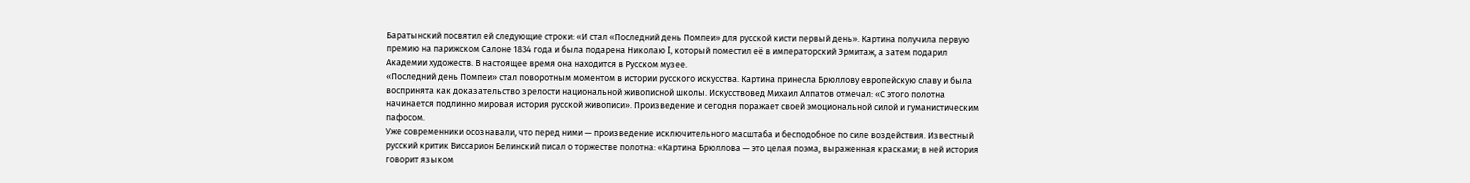Баратынский посвятил ей следующие строки: «И стал «Последний день Помпеи» для русской кисти первый день». Картина получила первую премию на парижском Салоне 1834 года и была подарена Николаю I, который поместил её в императорский Эрмитаж, а затем подарил Академии художеств. В настоящее время она находится в Русском музее.
«Последний день Помпеи» стал поворотным моментом в истории русского искусства. Картина принесла Брюллову европейскую славу и была воспринята как доказательство зрелости национальной живописной школы. Искусствовед Михаил Алпатов отмечал: «С этого полотна начинается подлинно мировая история русской живописи». Произведение и сегодня поражает своей эмоциональной силой и гуманистическим пафосом.
Уже современники осознавали, что перед ними — произведение исключительного масштаба и бесподобное по силе воздействия. Известный русский критик Виссарион Белинский писал о торжестве полотна: «Картина Брюллова — это целая поэма, выраженная красками; в ней история говорит языком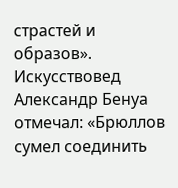страстей и образов». Искусствовед Александр Бенуа отмечал: «Брюллов сумел соединить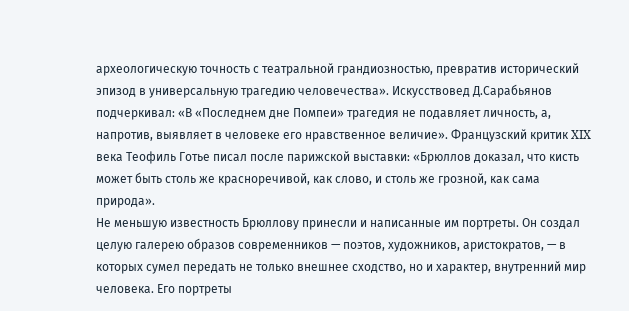археологическую точность с театральной грандиозностью, превратив исторический эпизод в универсальную трагедию человечества». Искусствовед Д.Сарабьянов подчеркивал: «В «Последнем дне Помпеи» трагедия не подавляет личность, а, напротив, выявляет в человеке его нравственное величие». Французский критик XIX века Теофиль Готье писал после парижской выставки: «Брюллов доказал, что кисть может быть столь же красноречивой, как слово, и столь же грозной, как сама природа».
Не меньшую известность Брюллову принесли и написанные им портреты. Он создал целую галерею образов современников — поэтов, художников, аристократов, — в которых сумел передать не только внешнее сходство, но и характер, внутренний мир человека. Его портреты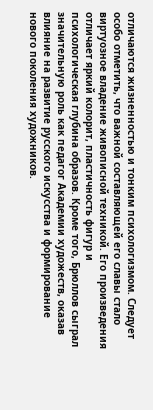отличаются жизненностью и тонким психологизмом. Следует особо отметить, что важной составляющей его славы стало виртуозное владение живописной техникой. Его произведения отличает яркий колорит, пластичность фигур и психологическая глубина образов. Кроме того, Брюллов сыграл значительную роль как педагог Академии художеств, оказав влияние на развитие русского искусства и формирование нового поколения художников.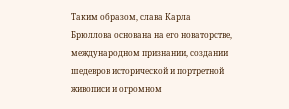Таким образом, слава Карла Брюллова основана на его новаторстве, международном признании, создании шедевров исторической и портретной живописи и огромном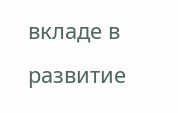вкладе в развитие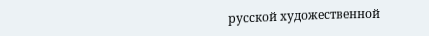русской художественной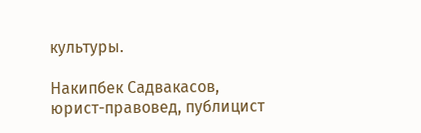культуры.

Накипбек Садвакасов,
юрист-правовед, публицист